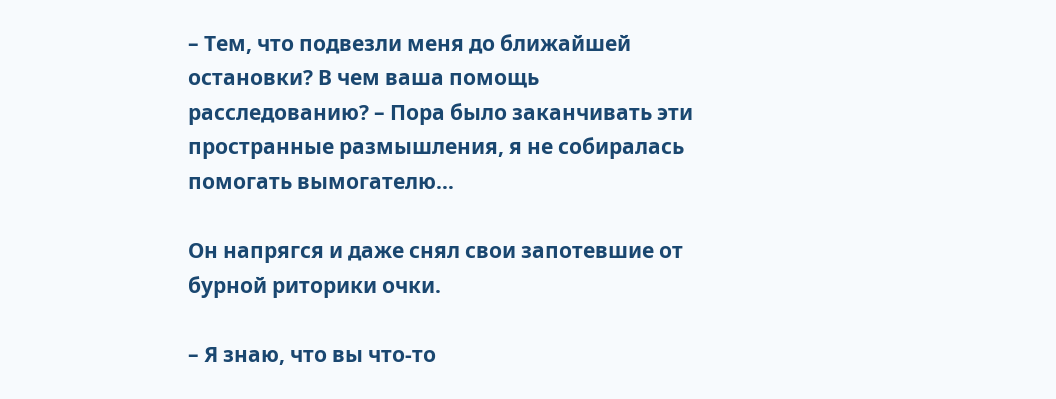– Тем, что подвезли меня до ближайшей остановки? В чем ваша помощь расследованию? – Пора было заканчивать эти пространные размышления, я не собиралась помогать вымогателю…

Он напрягся и даже снял свои запотевшие от бурной риторики очки.

– Я знаю, что вы что-то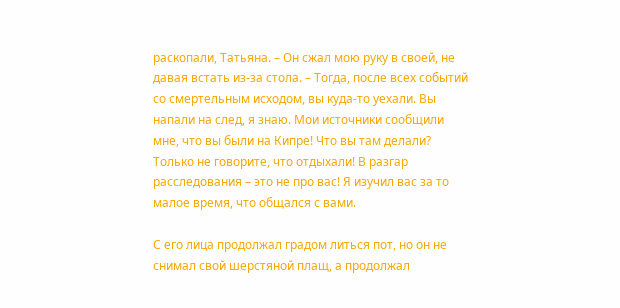раскопали, Татьяна. – Он сжал мою руку в своей, не давая встать из-за стола. – Тогда, после всех событий со смертельным исходом, вы куда-то уехали. Вы напали на след, я знаю. Мои источники сообщили мне, что вы были на Кипре! Что вы там делали? Только не говорите, что отдыхали! В разгар расследования – это не про вас! Я изучил вас за то малое время, что общался с вами.

С его лица продолжал градом литься пот, но он не снимал свой шерстяной плащ, а продолжал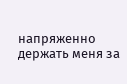напряженно держать меня за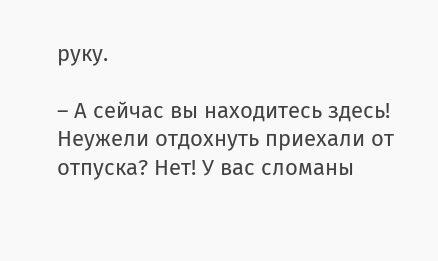руку.

– А сейчас вы находитесь здесь! Неужели отдохнуть приехали от отпуска? Нет! У вас сломаны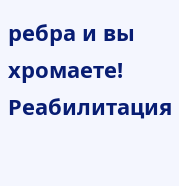ребра и вы хромаете! Реабилитация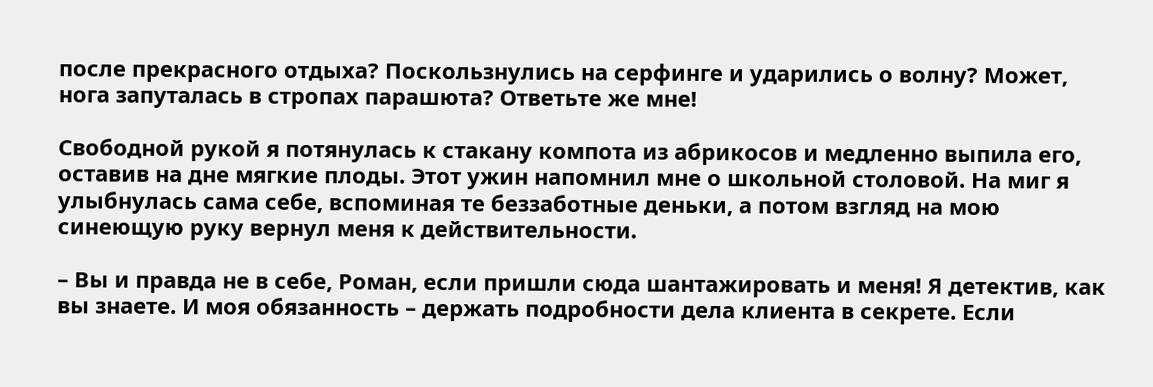после прекрасного отдыха? Поскользнулись на серфинге и ударились о волну? Может, нога запуталась в стропах парашюта? Ответьте же мне!

Свободной рукой я потянулась к стакану компота из абрикосов и медленно выпила его, оставив на дне мягкие плоды. Этот ужин напомнил мне о школьной столовой. На миг я улыбнулась сама себе, вспоминая те беззаботные деньки, а потом взгляд на мою синеющую руку вернул меня к действительности.

– Вы и правда не в себе, Роман, если пришли сюда шантажировать и меня! Я детектив, как вы знаете. И моя обязанность – держать подробности дела клиента в секрете. Если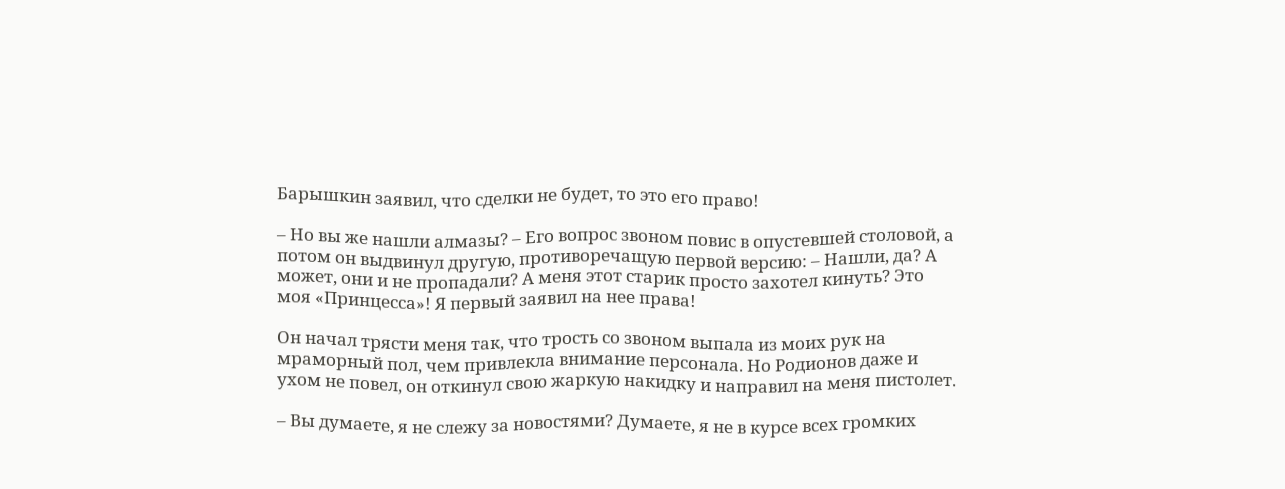Барышкин заявил, что сделки не будет, то это его право!

– Но вы же нашли алмазы? – Его вопрос звоном повис в опустевшей столовой, а потом он выдвинул другую, противоречащую первой версию: – Нашли, да? А может, они и не пропадали? А меня этот старик просто захотел кинуть? Это моя «Принцесса»! Я первый заявил на нее права!

Он начал трясти меня так, что трость со звоном выпала из моих рук на мраморный пол, чем привлекла внимание персонала. Но Родионов даже и ухом не повел, он откинул свою жаркую накидку и направил на меня пистолет.

– Вы думаете, я не слежу за новостями? Думаете, я не в курсе всех громких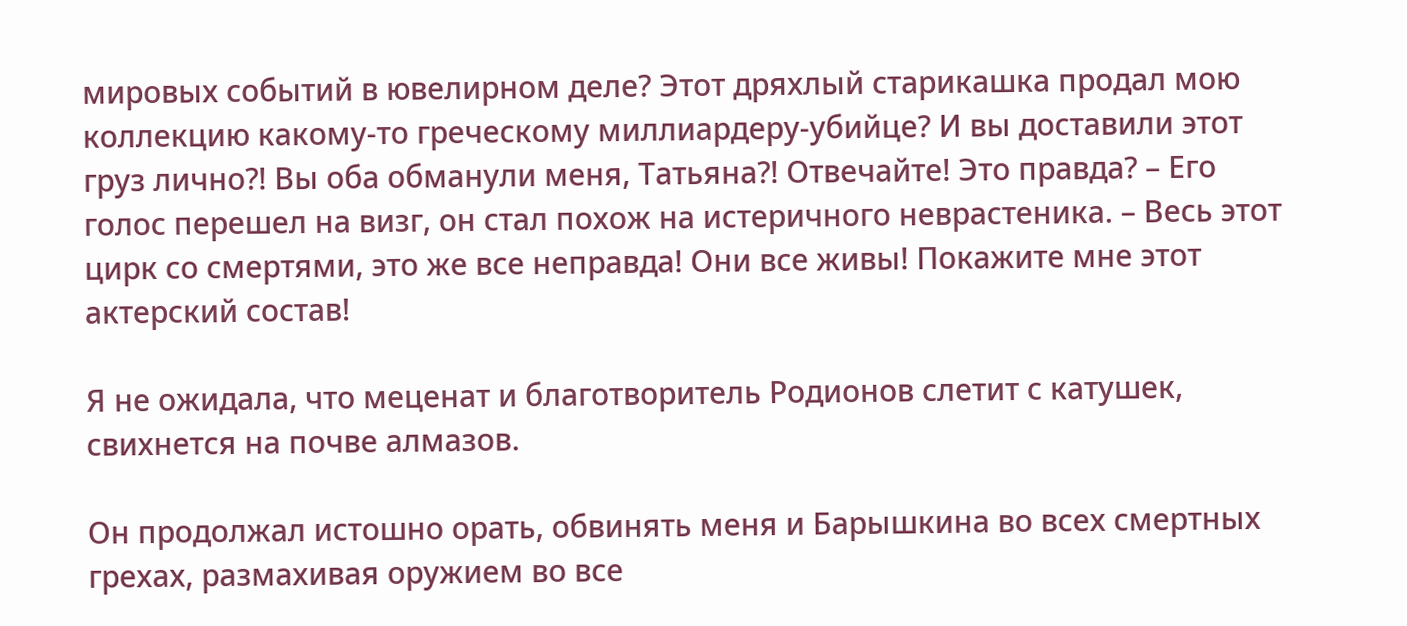мировых событий в ювелирном деле? Этот дряхлый старикашка продал мою коллекцию какому-то греческому миллиардеру-убийце? И вы доставили этот груз лично?! Вы оба обманули меня, Татьяна?! Отвечайте! Это правда? – Его голос перешел на визг, он стал похож на истеричного неврастеника. – Весь этот цирк со смертями, это же все неправда! Они все живы! Покажите мне этот актерский состав!

Я не ожидала, что меценат и благотворитель Родионов слетит с катушек, свихнется на почве алмазов.

Он продолжал истошно орать, обвинять меня и Барышкина во всех смертных грехах, размахивая оружием во все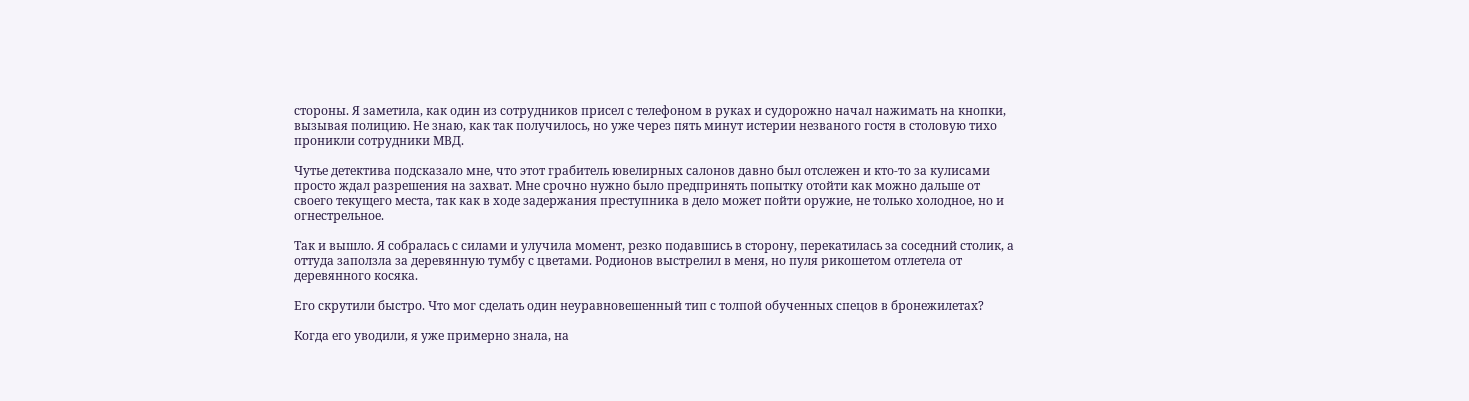стороны. Я заметила, как один из сотрудников присел с телефоном в руках и судорожно начал нажимать на кнопки, вызывая полицию. Не знаю, как так получилось, но уже через пять минут истерии незваного гостя в столовую тихо проникли сотрудники МВД.

Чутье детектива подсказало мне, что этот грабитель ювелирных салонов давно был отслежен и кто-то за кулисами просто ждал разрешения на захват. Мне срочно нужно было предпринять попытку отойти как можно дальше от своего текущего места, так как в ходе задержания преступника в дело может пойти оружие, не только холодное, но и огнестрельное.

Так и вышло. Я собралась с силами и улучила момент, резко подавшись в сторону, перекатилась за соседний столик, а оттуда заползла за деревянную тумбу с цветами. Родионов выстрелил в меня, но пуля рикошетом отлетела от деревянного косяка.

Его скрутили быстро. Что мог сделать один неуравновешенный тип с толпой обученных спецов в бронежилетах?

Когда его уводили, я уже примерно знала, на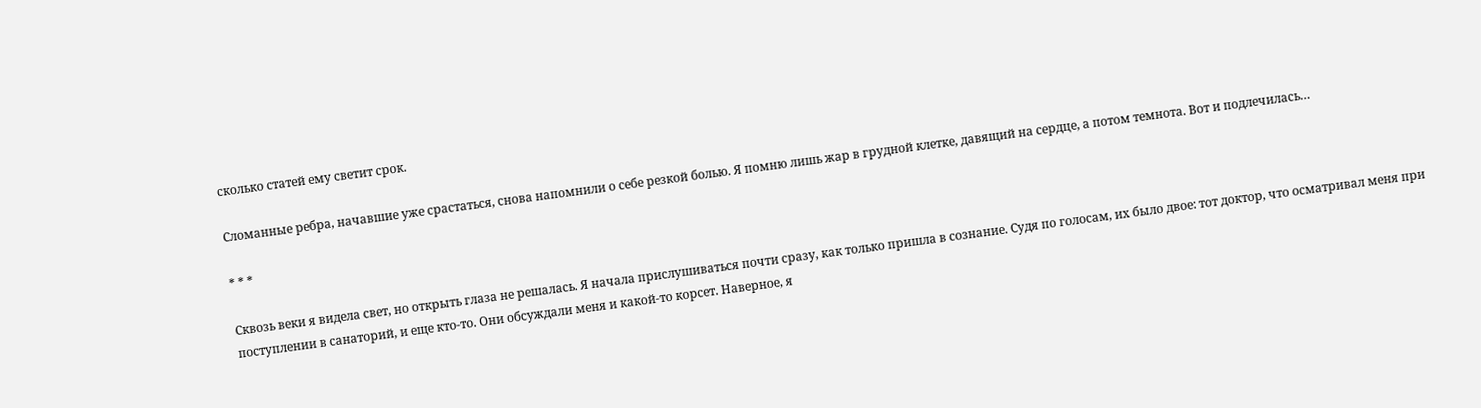сколько статей ему светит срок.

Сломанные ребра, начавшие уже срастаться, снова напомнили о себе резкой болью. Я помню лишь жар в грудной клетке, давящий на сердце, а потом темнота. Вот и подлечилась…

* * *

Сквозь веки я видела свет, но открыть глаза не решалась. Я начала прислушиваться почти сразу, как только пришла в сознание. Судя по голосам, их было двое: тот доктор, что осматривал меня при поступлении в санаторий, и еще кто-то. Они обсуждали меня и какой-то корсет. Наверное, я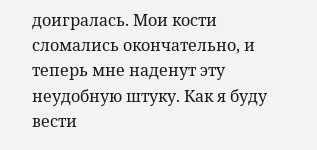доигралась. Мои кости сломались окончательно, и теперь мне наденут эту неудобную штуку. Как я буду вести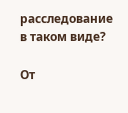расследование в таком виде?

От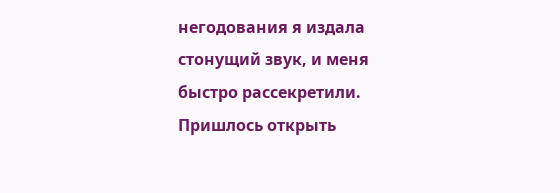негодования я издала стонущий звук, и меня быстро рассекретили. Пришлось открыть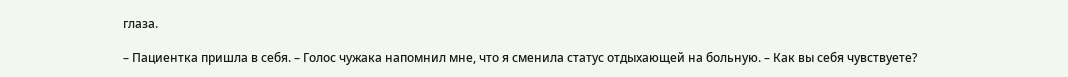глаза.

– Пациентка пришла в себя. – Голос чужака напомнил мне, что я сменила статус отдыхающей на больную. – Как вы себя чувствуете?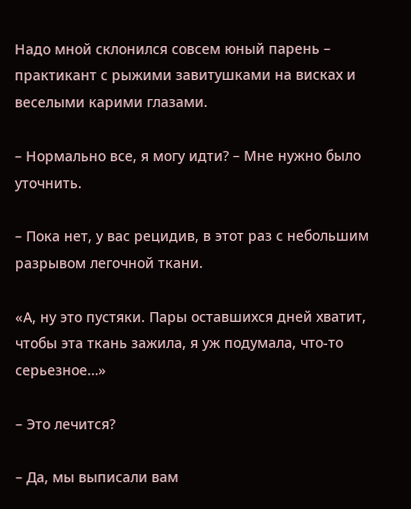Надо мной склонился совсем юный парень – практикант с рыжими завитушками на висках и веселыми карими глазами.

– Нормально все, я могу идти? – Мне нужно было уточнить.

– Пока нет, у вас рецидив, в этот раз с небольшим разрывом легочной ткани.

«А, ну это пустяки. Пары оставшихся дней хватит, чтобы эта ткань зажила, я уж подумала, что-то серьезное…»

– Это лечится?

– Да, мы выписали вам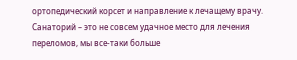ортопедический корсет и направление к лечащему врачу. Санаторий – это не совсем удачное место для лечения переломов, мы все-таки больше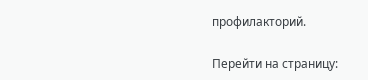профилакторий.

Перейти на страницу: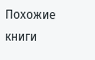Похожие книги